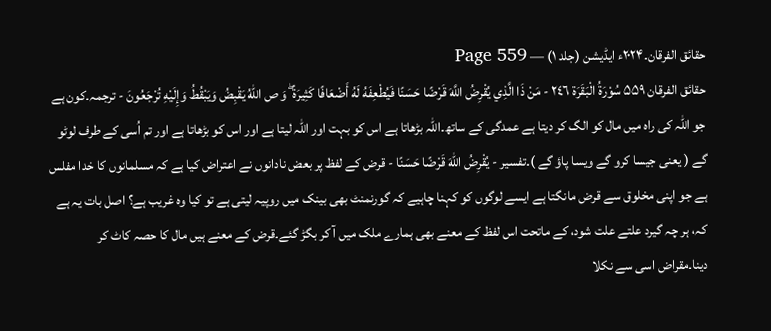حقائق الفرقان۔۲۰۲۴ء ایڈیشن (جلد ۱) — Page 559
حقائق الفرقان ۵۵۹ سُوْرَةُ الْبَقَرَة ٢٤٦ - مَنْ ذَا الَّذِي يُقْرِضُ اللَّهَ قَرْضًا حَسَنًا فَيُطْعِفَهُ لَهُ أَضْعَافًا كَثِيرَةً ۖ وَ ص اللهُ يَقْبِضُ وَيَبْقُطُ وَإِلَيْهِ تُرْجَعُونَ - ترجمہ۔کون ہے جو اللہ کی راہ میں مال کو الگ کر دیتا ہے عمدگی کے ساتھ۔اللہ بڑھاتا ہے اس کو بہت اور اللہ لیتا ہے اور اس کو بڑھاتا ہے اور تم اُسی کے طرف لوٹو گے ( یعنی جیسا کرو گے ویسا پاؤ گے )۔تفسیر - يُقْرِضُ اللهَ قَرْضًا حَسَنًا - قرض کے لفظ پر بعض نادانوں نے اعتراض کیا ہے کہ مسلمانوں کا خدا مفلس ہے جو اپنی مخلوق سے قرض مانگتا ہے ایسے لوگوں کو کہنا چاہیے کہ گورنمنٹ بھی بینک میں روپیہ لیتی ہے تو کیا وہ غریب ہے؟ اصل بات یہ ہے کہ، ہر چہ گیرد علتے علت شود، کے ماتحت اس لفظ کے معنے بھی ہمارے ملک میں آ کر بگڑ گئے۔قرض کے معنے ہیں مال کا حصہ کاٹ کر دینا۔مقراض اسی سے نکلا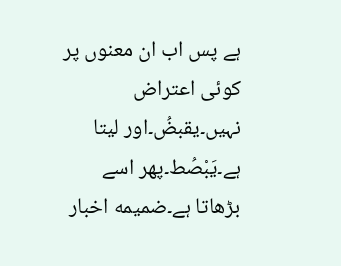ہے پس اب ان معنوں پر کوئی اعتراض نہیں۔يقبضُ۔اور لیتا ہے۔يَبْصُط۔پھر اسے بڑھاتا ہے۔ضمیمه اخبار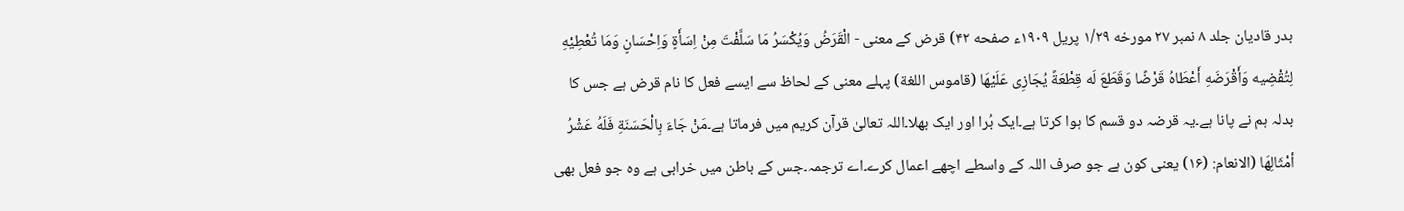بدر قادیان جلد ۸ نمبر ۲۷ مورخه ۱/۲۹ پریل ۱۹۰۹ء صفحه ۴۲) قرض کے معنی - الْقَرَضُ وَيُكْسَرُ مَا سَلَّفْتَ مِنْ اِسَأَةٍ وَاِحْسَانٍ وَمَا تُعْطِيْهِ لِتُقْضِيه وَأَقْرَضَهِ أَعْطَاهُ قَرْضًا وَقَطَعَ لَه قِطْعَةً يُجَازِى عَلَيْهَا (قاموس اللغة) پہلے معنی کے لحاظ سے ایسے فعل کا نام قرض ہے جس کا بدلہ ہم نے پانا ہے۔یہ قرضہ دو قسم کا ہوا کرتا ہے۔ایک بُرا اور ایک بھلا۔اللہ تعالیٰ قرآن کریم میں فرماتا ہے۔مَنْ جَاءَ بِالْحَسَنَةِ فَلَهُ عَشْرُ أمْثَالِهَا (الانعام: (۱۶) یعنی کون ہے جو صرف اللہ کے واسطے اچھے اعمال کرے۔اے ترجمہ۔جس کے باطن میں خرابی ہے وہ جو فعل بھی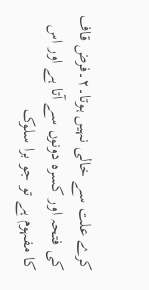کرے علت سے خالی نہیں ہوتا۔۲۔فرض قاف کی فتحہ اور کسرہ دونوں سے آتا ہے اور اس کا مفہوم ہے تو جو برا سلوک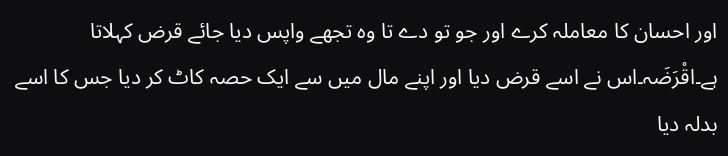اور احسان کا معاملہ کرے اور جو تو دے تا وہ تجھے واپس دیا جائے قرض کہلاتا ہے۔اقْرَضَہ۔اس نے اسے قرض دیا اور اپنے مال میں سے ایک حصہ کاٹ کر دیا جس کا اسے بدلہ دیا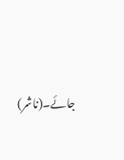جائے۔(ناشر)